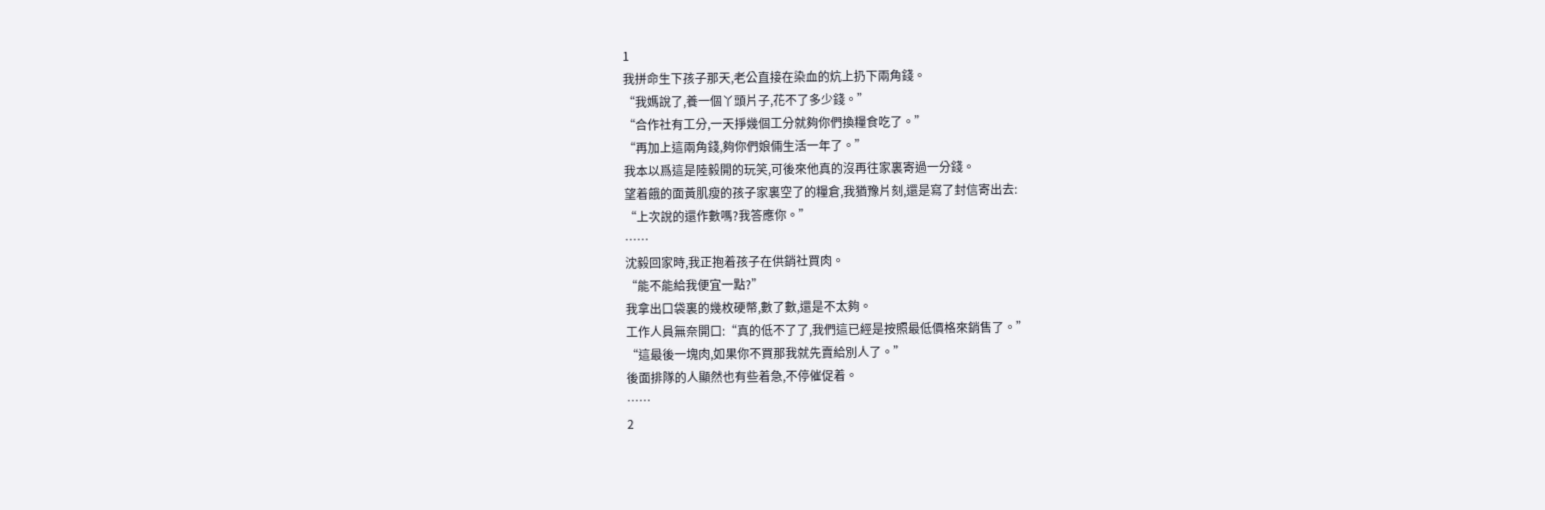1
我拼命生下孩子那天,老公直接在染血的炕上扔下兩角錢。
“我媽說了,養一個丫頭片子,花不了多少錢。”
“合作社有工分,一天掙幾個工分就夠你們換糧食吃了。”
“再加上這兩角錢,夠你們娘倆生活一年了。”
我本以爲這是陸毅開的玩笑,可後來他真的沒再往家裏寄過一分錢。
望着餓的面黃肌瘦的孩子家裏空了的糧倉,我猶豫片刻,還是寫了封信寄出去:
“上次說的還作數嗎?我答應你。”
……
沈毅回家時,我正抱着孩子在供銷社買肉。
“能不能給我便宜一點?”
我拿出口袋裏的幾枚硬幣,數了數,還是不太夠。
工作人員無奈開口:“真的低不了了,我們這已經是按照最低價格來銷售了。”
“這最後一塊肉,如果你不買那我就先賣給別人了。”
後面排隊的人顯然也有些着急,不停催促着。
……
2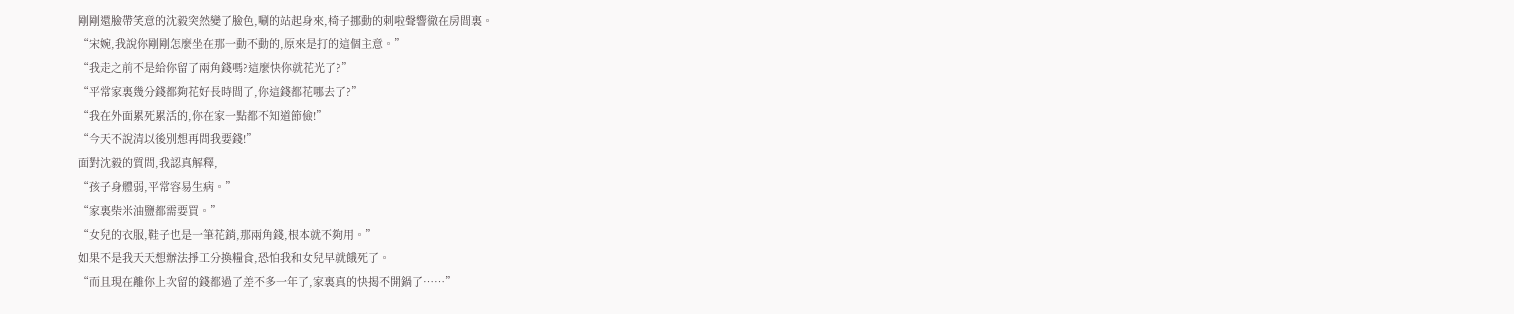剛剛還臉帶笑意的沈毅突然變了臉色,唰的站起身來,椅子挪動的刺啦聲響徹在房間裏。
“宋婉,我說你剛剛怎麼坐在那一動不動的,原來是打的這個主意。”
“我走之前不是給你留了兩角錢嗎?這麼快你就花光了?”
“平常家裏幾分錢都夠花好長時間了,你這錢都花哪去了?”
“我在外面累死累活的,你在家一點都不知道節儉!”
“今天不說清以後別想再問我要錢!”
面對沈毅的質問,我認真解釋,
“孩子身體弱,平常容易生病。”
“家裏柴米油鹽都需要買。”
“女兒的衣服,鞋子也是一筆花銷,那兩角錢,根本就不夠用。”
如果不是我天天想辦法掙工分換糧食,恐怕我和女兒早就餓死了。
“而且現在離你上次留的錢都過了差不多一年了,家裏真的快揭不開鍋了……”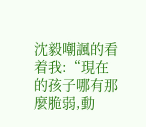沈毅嘲諷的看着我:“現在的孩子哪有那麼脆弱,動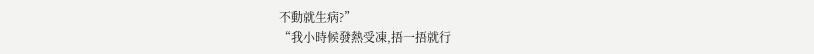不動就生病?”
“我小時候發熱受凍,捂一捂就行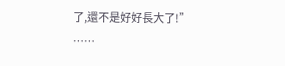了,還不是好好長大了!”
……